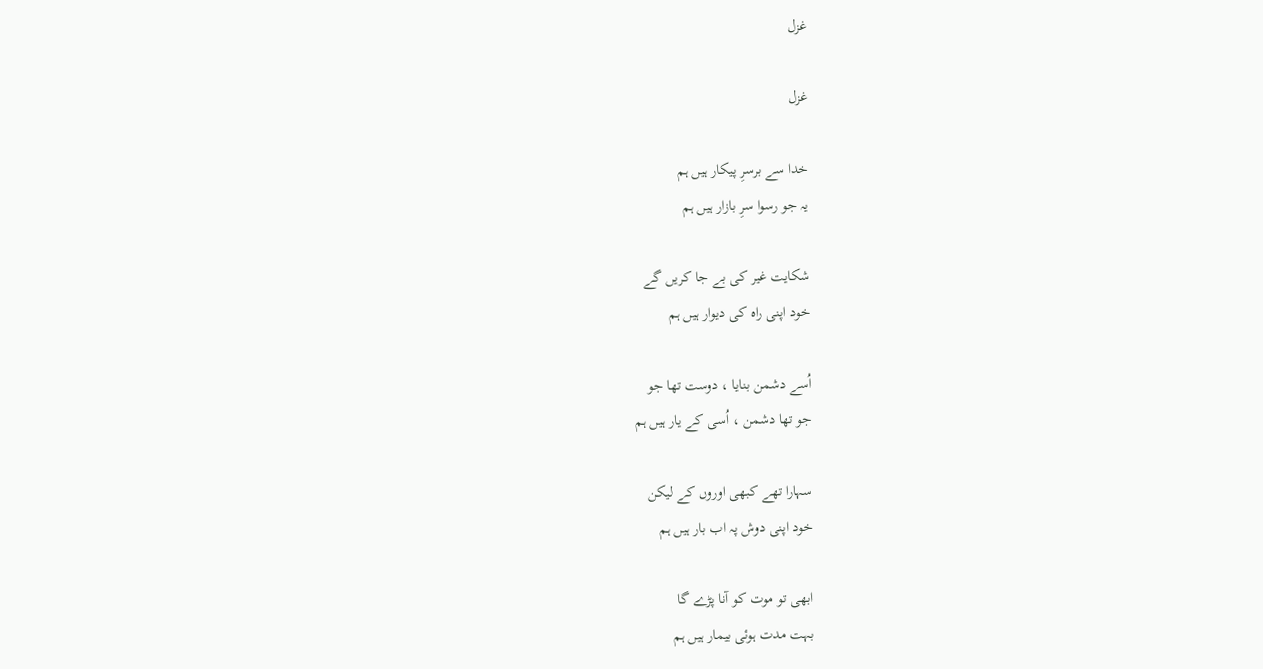غزل

غزل

خدا سے برسرِ پیکار ہیں ہم
یہ جو رسوا سرِ بازار ہیں ہم

شکایت غیر کی بے جا کریں گے
خود اپنی راہ کی دیوار ہیں ہم

اُسے دشمن بنایا ، دوست تھا جو
جو تھا دشمن ، اُسی کے یار ہیں ہم

سہارا تھے کبھی اوروں کے لیکن
خود اپنی دوش پہ اب بار ہیں ہم

ابھی تو موت کو آنا پڑے گا
بہت مدت ہوئی بیمار ہیں ہم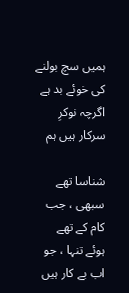ہمیں سچ بولنے کی خوئے بد ہے
اگرچہ نوکرِ سرکار ہیں ہم

شناسا تھے سبھی ، جب کام کے تھے
ہوئے تنہا ، جو اب بے کار ہیں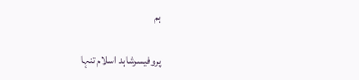ہم

پروفیسرشاہد اسلام تنہا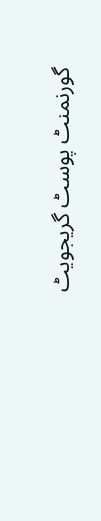گورنمنٹ پوسٹ گریجویٹ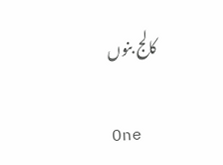کالج بنوں

One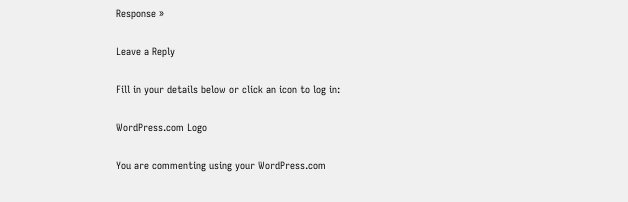Response »

Leave a Reply

Fill in your details below or click an icon to log in:

WordPress.com Logo

You are commenting using your WordPress.com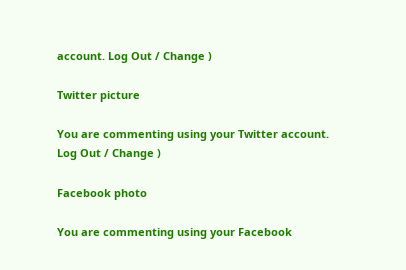account. Log Out / Change )

Twitter picture

You are commenting using your Twitter account. Log Out / Change )

Facebook photo

You are commenting using your Facebook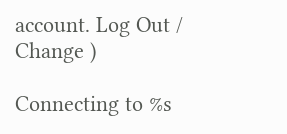account. Log Out / Change )

Connecting to %s